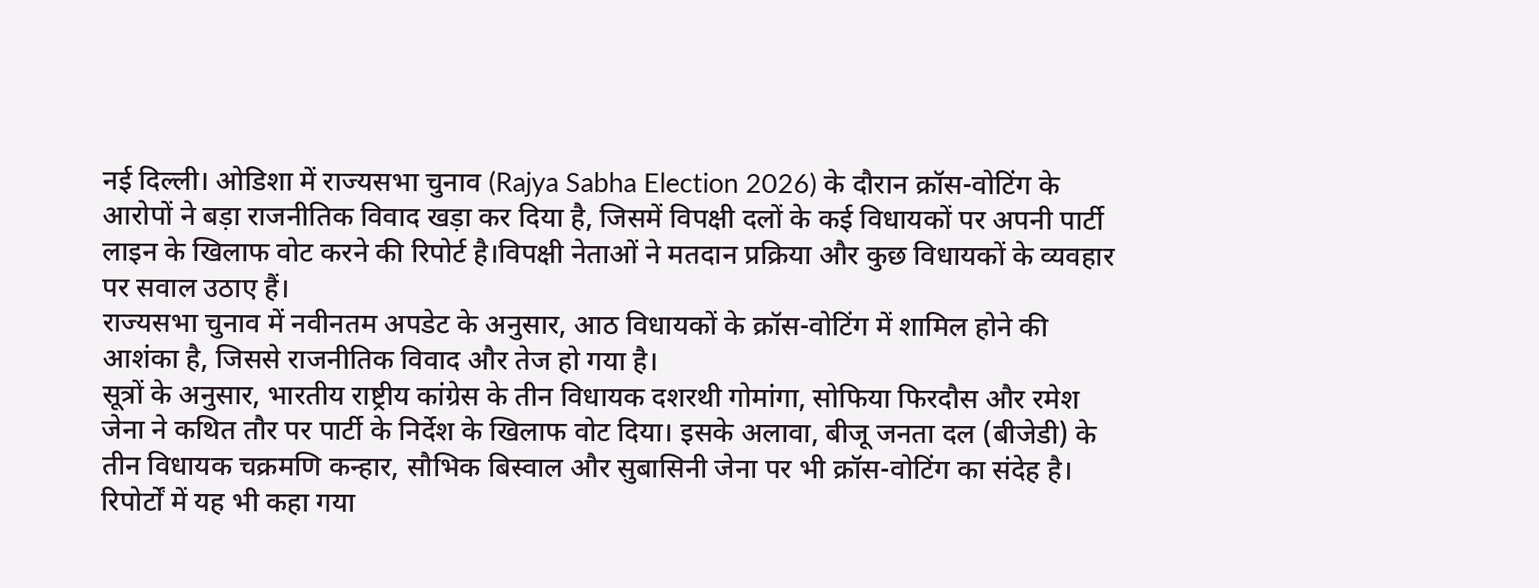नई दिल्ली। ओडिशा में राज्यसभा चुनाव (Rajya Sabha Election 2026) के दौरान क्रॉस-वोटिंग के आरोपों ने बड़ा राजनीतिक विवाद खड़ा कर दिया है, जिसमें विपक्षी दलों के कई विधायकों पर अपनी पार्टी लाइन के खिलाफ वोट करने की रिपोर्ट है।विपक्षी नेताओं ने मतदान प्रक्रिया और कुछ विधायकों के व्यवहार पर सवाल उठाए हैं।
राज्यसभा चुनाव में नवीनतम अपडेट के अनुसार, आठ विधायकों के क्रॉस-वोटिंग में शामिल होने की आशंका है, जिससे राजनीतिक विवाद और तेज हो गया है।
सूत्रों के अनुसार, भारतीय राष्ट्रीय कांग्रेस के तीन विधायक दशरथी गोमांगा, सोफिया फिरदौस और रमेश जेना ने कथित तौर पर पार्टी के निर्देश के खिलाफ वोट दिया। इसके अलावा, बीजू जनता दल (बीजेडी) के तीन विधायक चक्रमणि कन्हार, सौभिक बिस्वाल और सुबासिनी जेना पर भी क्रॉस-वोटिंग का संदेह है। रिपोर्टों में यह भी कहा गया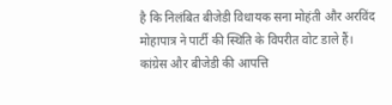है कि निलंबित बीजेडी विधायक सना मोहंती और अरविंद मोहापात्र ने पार्टी की स्थिति के विपरीत वोट डाले हैं।
कांग्रेस और बीजेडी की आपत्ति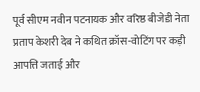पूर्व सीएम नवीन पटनायक और वरिष्ठ बीजेडी नेता प्रताप केशरी देब ने कथित क्रॉस-वोटिंग पर कड़ी आपत्ति जताई और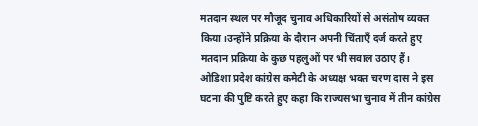मतदान स्थल पर मौजूद चुनाव अधिकारियों से असंतोष व्यक्त किया।उन्होंने प्रक्रिया के दौरान अपनी चिंताएँ दर्ज करते हुए मतदान प्रक्रिया के कुछ पहलुओं पर भी सवाल उठाए हैं।
ओडिशा प्रदेश कांग्रेस कमेटी के अध्यक्ष भक्त चरण दास ने इस घटना की पुष्टि करते हुए कहा कि राज्यसभा चुनाव में तीन कांग्रेस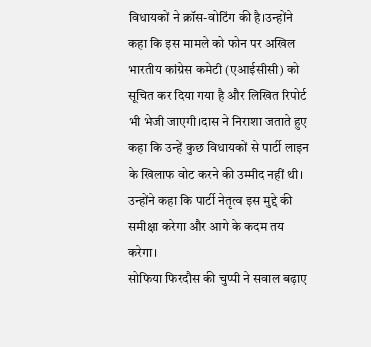विधायकों ने क्रॉस-वोटिंग की है।उन्होंने कहा कि इस मामले को फोन पर अखिल भारतीय कांग्रेस कमेटी (एआईसीसी) को सूचित कर दिया गया है और लिखित रिपोर्ट भी भेजी जाएगी।दास ने निराशा जताते हुए कहा कि उन्हें कुछ विधायकों से पार्टी लाइन के खिलाफ वोट करने की उम्मीद नहीं थी। उन्होंने कहा कि पार्टी नेतृत्व इस मुद्दे की समीक्षा करेगा और आगे के कदम तय करेगा।
सोफिया फिरदौस की चुप्पी ने सवाल बढ़ाए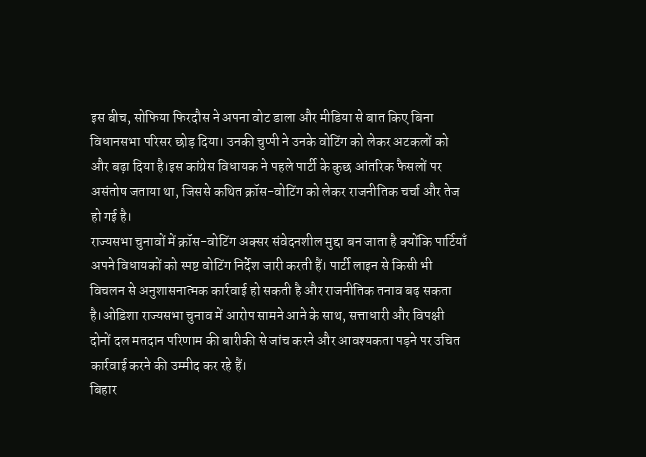इस बीच, सोफिया फिरदौस ने अपना वोट डाला और मीडिया से बात किए बिना विधानसभा परिसर छोड़ दिया। उनकी चुप्पी ने उनके वोटिंग को लेकर अटकलों को और बढ़ा दिया है।इस कांग्रेस विधायक ने पहले पार्टी के कुछ आंतरिक फैसलों पर असंतोष जताया था, जिससे कथित क्रॉस-वोटिंग को लेकर राजनीतिक चर्चा और तेज हो गई है।
राज्यसभा चुनावों में क्रॉस-वोटिंग अक्सर संवेदनशील मुद्दा बन जाता है क्योंकि पार्टियाँ अपने विधायकों को स्पष्ट वोटिंग निर्देश जारी करती हैं। पार्टी लाइन से किसी भी विचलन से अनुशासनात्मक कार्रवाई हो सकती है और राजनीतिक तनाव बढ़ सकता है।ओडिशा राज्यसभा चुनाव में आरोप सामने आने के साथ, सत्ताधारी और विपक्षी दोनों दल मतदान परिणाम की बारीकी से जांच करने और आवश्यकता पड़ने पर उचित कार्रवाई करने की उम्मीद कर रहे हैं।
बिहार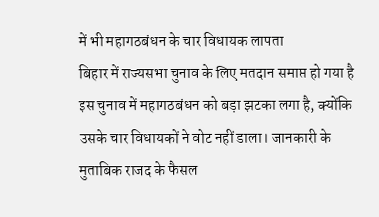में भी महागठबंधन के चार विधायक लापता
बिहार में राज्यसभा चुनाव के लिए मतदान समाप्त हो गया है इस चुनाव में महागठबंधन को बड़ा झटका लगा है, क्योंकि उसके चार विधायकों ने वोट नहीं डाला। जानकारी के मुताबिक राजद के फैसल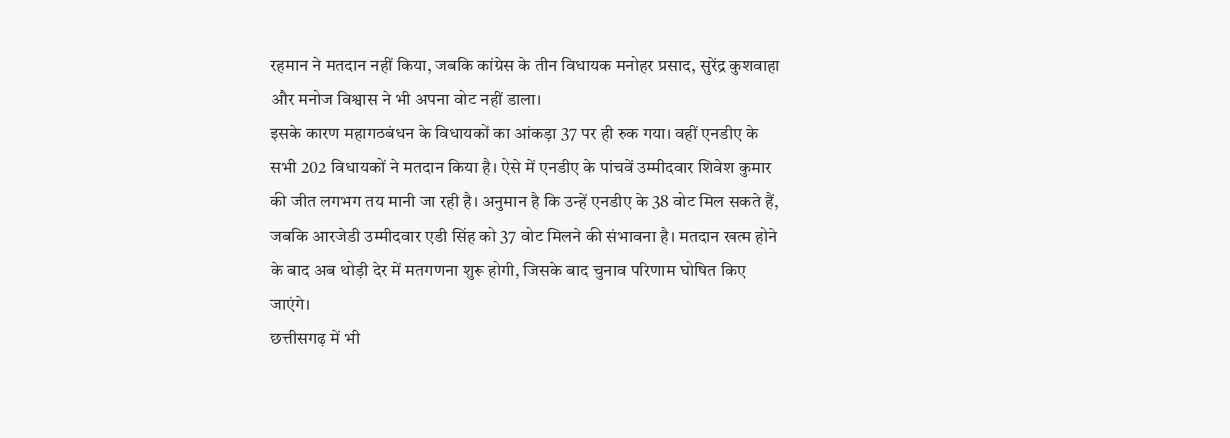रहमान ने मतदान नहीं किया, जबकि कांग्रेस के तीन विधायक मनोहर प्रसाद, सुरेंद्र कुशवाहा और मनोज विश्वास ने भी अपना वोट नहीं डाला।
इसके कारण महागठबंधन के विधायकों का आंकड़ा 37 पर ही रुक गया। वहीं एनडीए के सभी 202 विधायकों ने मतदान किया है। ऐसे में एनडीए के पांचवें उम्मीदवार शिवेश कुमार की जीत लगभग तय मानी जा रही है। अनुमान है कि उन्हें एनडीए के 38 वोट मिल सकते हैं, जबकि आरजेडी उम्मीदवार एडी सिंह को 37 वोट मिलने की संभावना है। मतदान खत्म होने के बाद अब थोड़ी देर में मतगणना शुरू होगी, जिसके बाद चुनाव परिणाम घोषित किए जाएंगे।
छत्तीसगढ़ में भी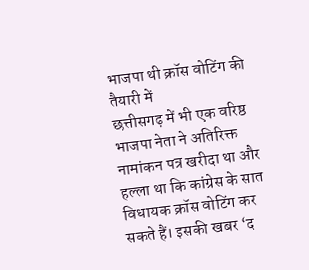भाजपा थी क्रॉस वोटिंग की तैयारी में
छत्तीसगढ़ में भी एक वरिष्ठ भाजपा नेता ने अतिरिक्त नामांकन पत्र खरीदा था और हल्ला था कि कांग्रेस के सात विधायक क्रॉस वोटिंग कर सकते हैं। इसकी खबर ‘द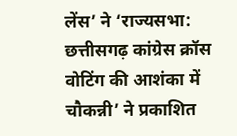लेंस’ ने ‘राज्यसभा: छत्तीसगढ़ कांग्रेस क्रॉस वोटिंग की आशंका में चौकन्नी’ ने प्रकाशित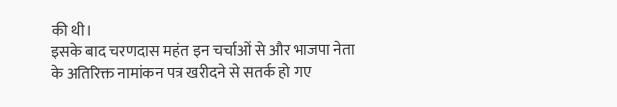की थी।
इसके बाद चरणदास महंत इन चर्चाओं से और भाजपा नेता के अतिरिक्त नामांकन पत्र खरीदने से सतर्क हो गए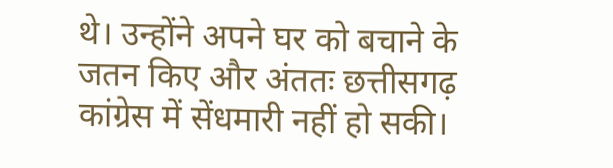थे। उन्होंने अपने घर को बचाने के जतन किए और अंततः छत्तीसगढ़ कांग्रेस में सेंधमारी नहीं हो सकी।